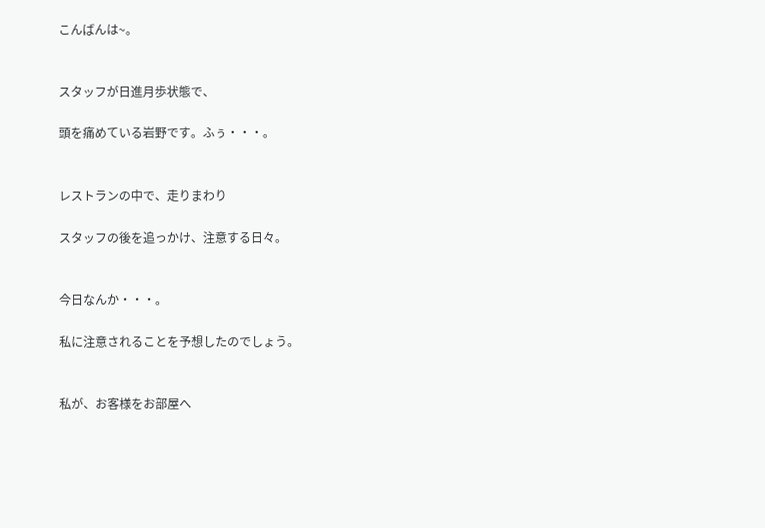こんばんは~。


スタッフが日進月歩状態で、

頭を痛めている岩野です。ふぅ・・・。


レストランの中で、走りまわり

スタッフの後を追っかけ、注意する日々。


今日なんか・・・。

私に注意されることを予想したのでしょう。


私が、お客様をお部屋へ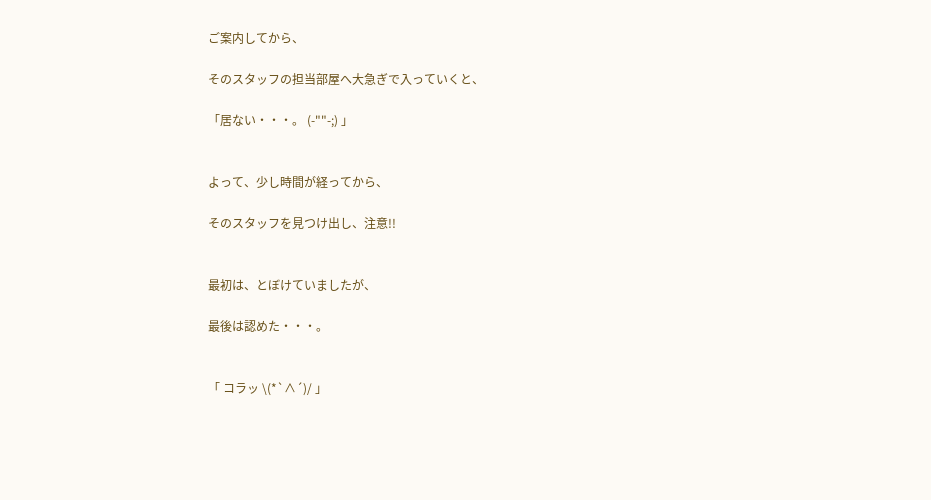ご案内してから、

そのスタッフの担当部屋へ大急ぎで入っていくと、

「居ない・・・。 (-""-;) 」


よって、少し時間が経ってから、

そのスタッフを見つけ出し、注意!!


最初は、とぼけていましたが、

最後は認めた・・・。


「 コラッ \(*`∧´)/ 」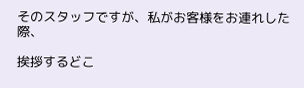そのスタッフですが、私がお客様をお連れした際、

挨拶するどこ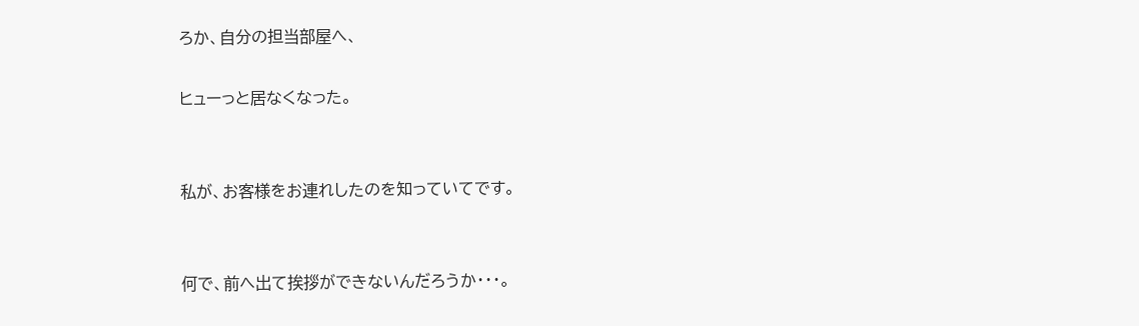ろか、自分の担当部屋へ、

ヒューっと居なくなった。


私が、お客様をお連れしたのを知っていてです。


何で、前へ出て挨拶ができないんだろうか・・・。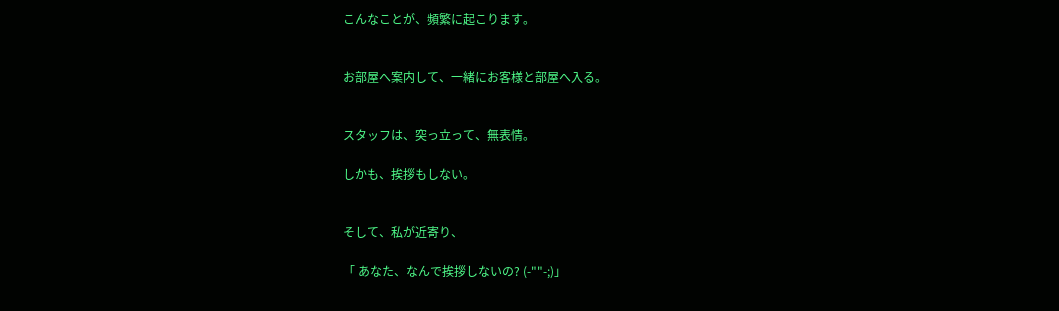こんなことが、頻繁に起こります。


お部屋へ案内して、一緒にお客様と部屋へ入る。


スタッフは、突っ立って、無表情。

しかも、挨拶もしない。


そして、私が近寄り、

「 あなた、なんで挨拶しないの? (-""-;)」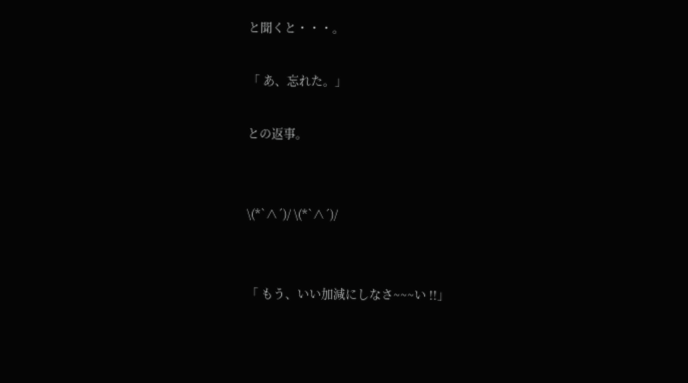と聞くと・・・。

「 あ、忘れた。」

との返事。


\(*`∧´)/ \(*`∧´)/


「 もう、いい加減にしなさ~~~い !!」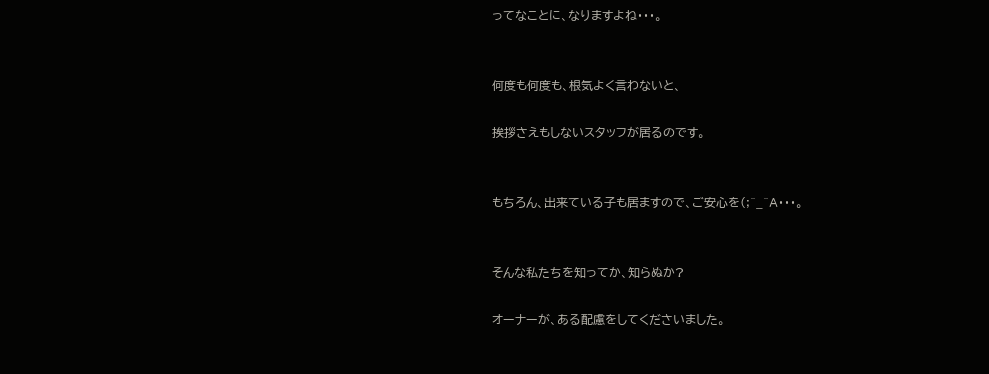ってなことに、なりますよね・・・。


何度も何度も、根気よく言わないと、

挨拶さえもしないスタッフが居るのです。


もちろん、出来ている子も居ますので、ご安心を(;^_^A・・・。


そんな私たちを知ってか、知らぬか?

オーナーが、ある配慮をしてくださいました。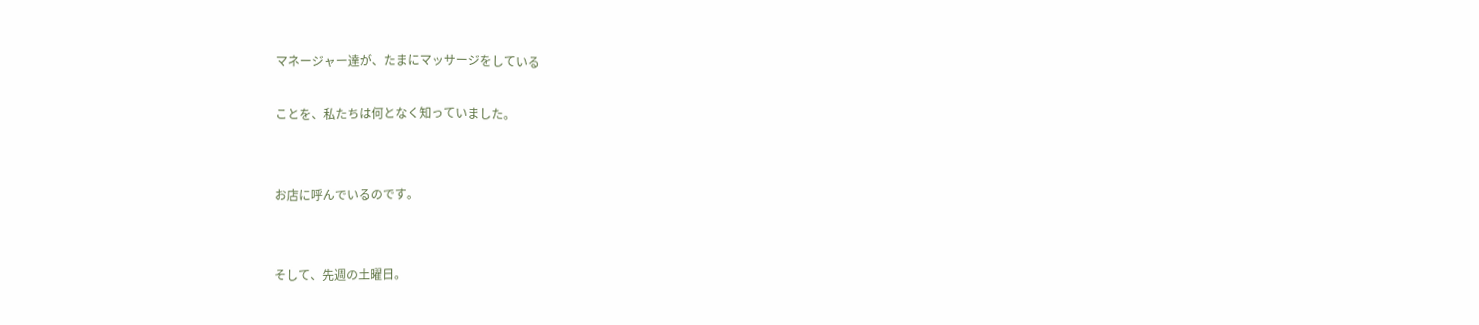マネージャー達が、たまにマッサージをしている

ことを、私たちは何となく知っていました。


お店に呼んでいるのです。


そして、先週の土曜日。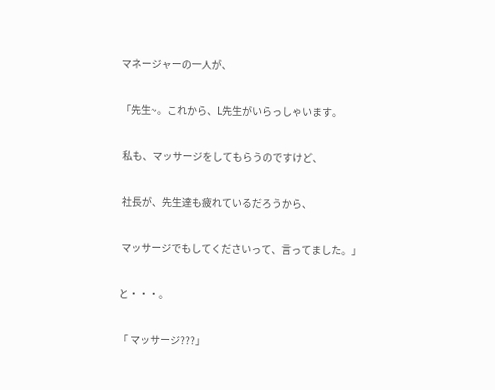マネージャーの一人が、

「先生~。これから、L先生がいらっしゃいます。

 私も、マッサージをしてもらうのですけど、

 社長が、先生達も疲れているだろうから、

 マッサージでもしてくださいって、言ってました。」

と・・・。

「 マッサージ???」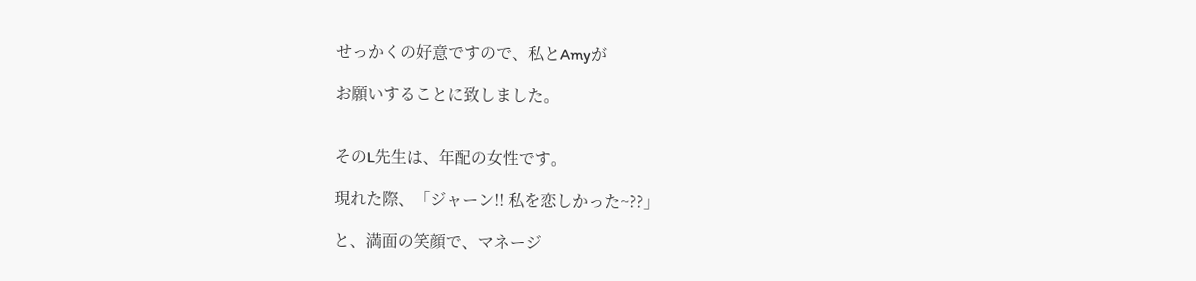せっかくの好意ですので、私とAmyが

お願いすることに致しました。


そのL先生は、年配の女性です。

現れた際、「ジャーン!! 私を恋しかった~??」

と、満面の笑顔で、マネージ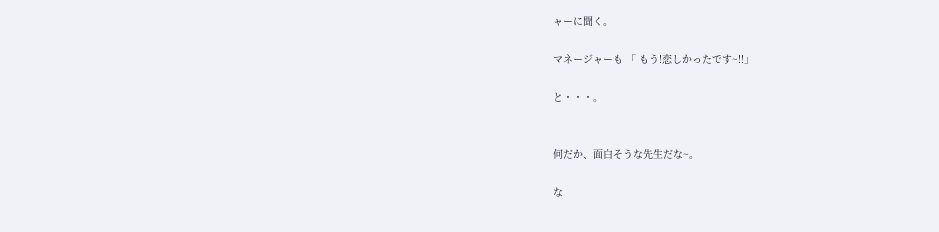ャーに聞く。

マネージャーも 「 もう!恋しかったです~!!」

と・・・。


何だか、面白そうな先生だな~。

な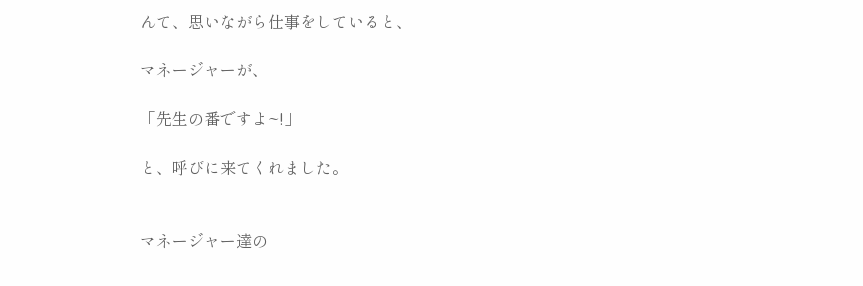んて、思いながら仕事をしていると、

マネージャーが、

「先生の番ですよ~!」

と、呼びに来てくれました。


マネージャー達の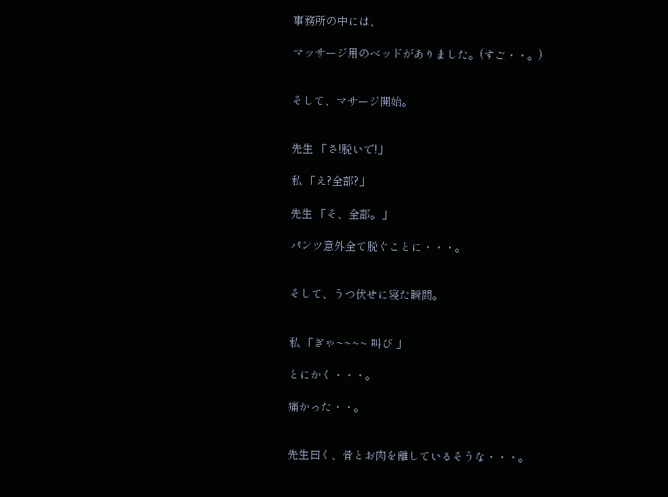事務所の中には、

マッサージ用のベッドがありました。(すご・・。)


そして、マサージ開始。


先生 「さ!脱いで!」

私 「え?全部?」

先生 「そ、全部。」

パンツ意外全て脱ぐことに・・・。


そして、うつ伏せに寝た瞬間。


私 「ぎゃ~~~~ 叫び 」

とにかく・・・。

痛かった・・。


先生曰く、骨とお肉を離しているそうな・・・。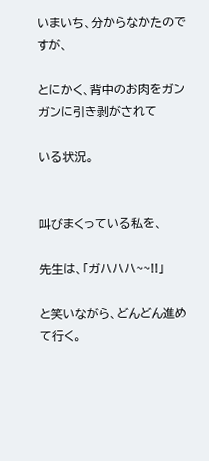いまいち、分からなかたのですが、

とにかく、背中のお肉をガンガンに引き剥がされて

いる状況。


叫びまくっている私を、

先生は、「ガハハハ~~!!」

と笑いながら、どんどん進めて行く。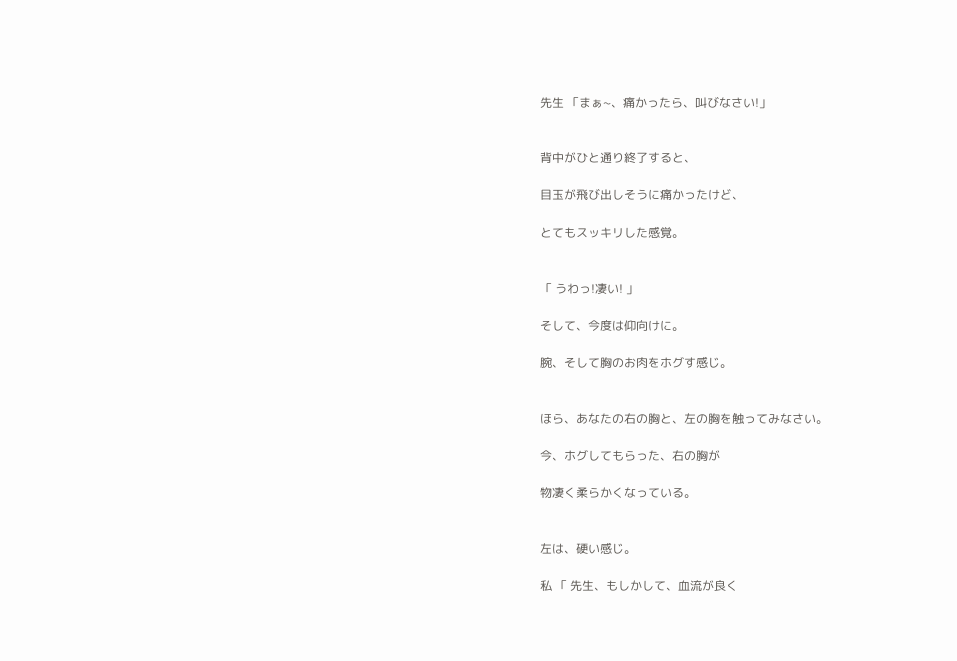先生 「まぁ~、痛かったら、叫びなさい!」


背中がひと通り終了すると、

目玉が飛び出しそうに痛かったけど、

とてもスッキリした感覚。


「 うわっ!凄い! 」

そして、今度は仰向けに。

腕、そして胸のお肉をホグす感じ。


ほら、あなたの右の胸と、左の胸を触ってみなさい。

今、ホグしてもらった、右の胸が

物凄く柔らかくなっている。


左は、硬い感じ。

私 「 先生、もしかして、血流が良く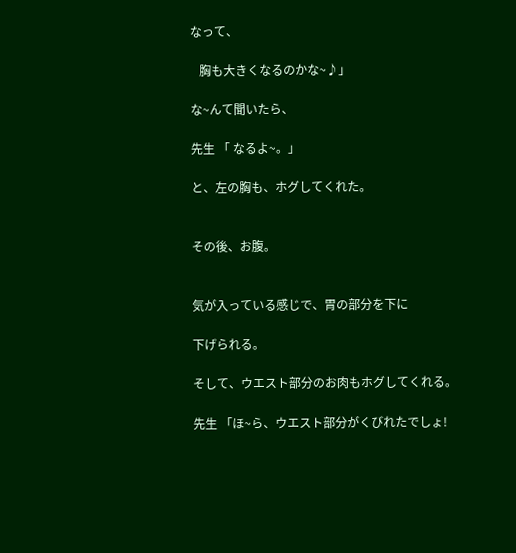なって、

   胸も大きくなるのかな~♪」

な~んて聞いたら、

先生 「 なるよ~。」

と、左の胸も、ホグしてくれた。


その後、お腹。


気が入っている感じで、胃の部分を下に

下げられる。

そして、ウエスト部分のお肉もホグしてくれる。

先生 「ほ~ら、ウエスト部分がくびれたでしょ!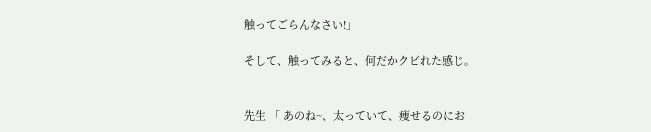触ってごらんなさい!」

そして、触ってみると、何だかクビれた感じ。


先生 「 あのね~、太っていて、痩せるのにお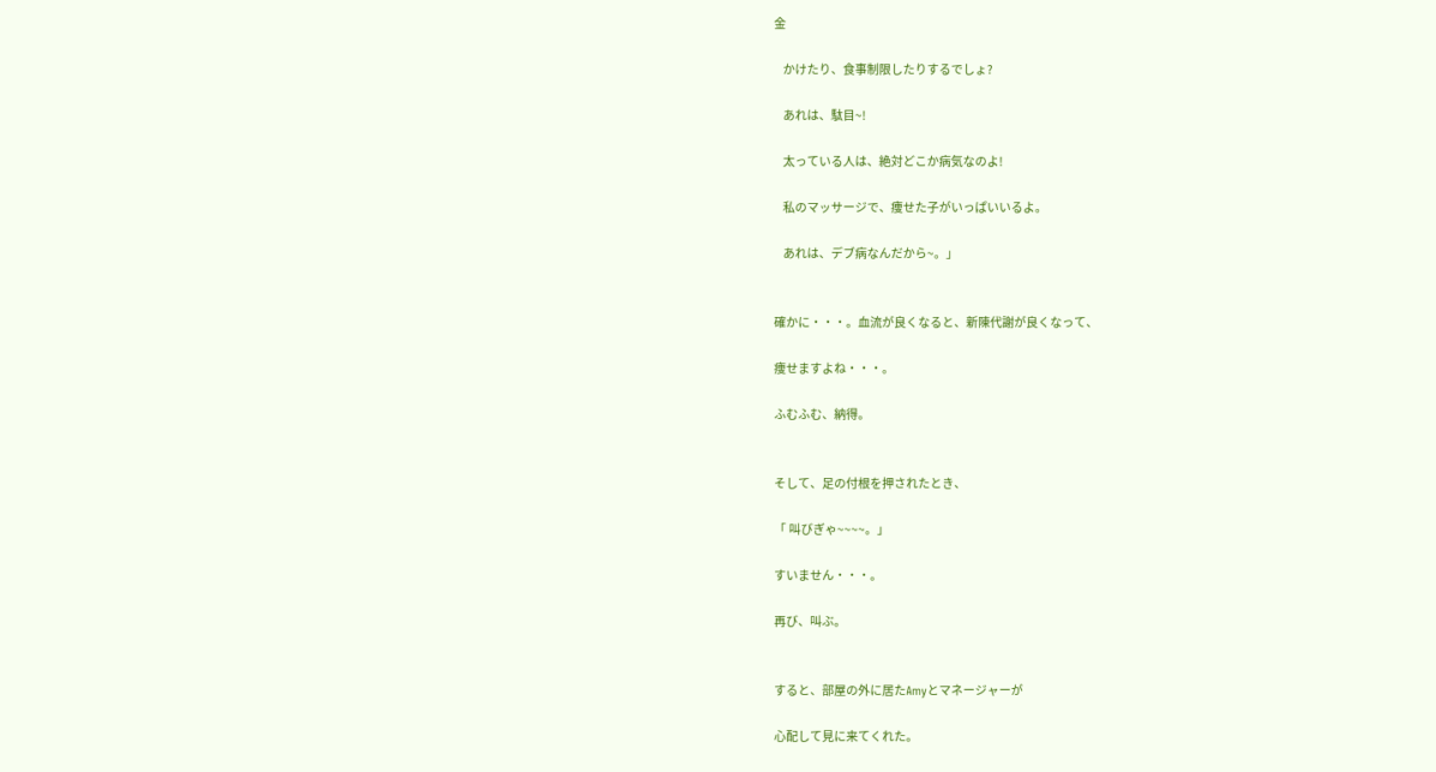金

   かけたり、食事制限したりするでしょ?

   あれは、駄目~!

   太っている人は、絶対どこか病気なのよ!

   私のマッサージで、痩せた子がいっぱいいるよ。

   あれは、デブ病なんだから~。」


確かに・・・。血流が良くなると、新陳代謝が良くなって、

痩せますよね・・・。

ふむふむ、納得。


そして、足の付根を押されたとき、

「 叫びぎゃ~~~~。」

すいません・・・。

再び、叫ぶ。


すると、部屋の外に居たAmyとマネージャーが

心配して見に来てくれた。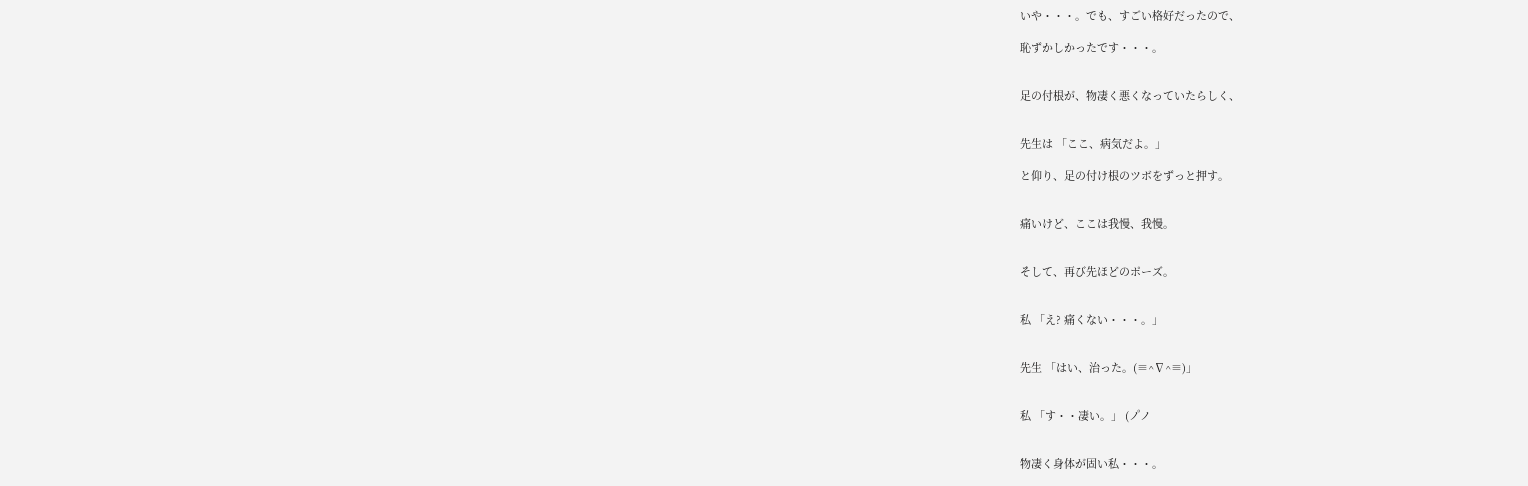いや・・・。でも、すごい格好だったので、

恥ずかしかったです・・・。


足の付根が、物凄く悪くなっていたらしく、


先生は 「ここ、病気だよ。」

と仰り、足の付け根のツボをずっと押す。


痛いけど、ここは我慢、我慢。


そして、再び先ほどのポーズ。


私 「え? 痛くない・・・。」


先生 「はい、治った。(≡^∇^≡)」


私 「す・・凄い。」 (ノ゚ノ


物凄く身体が固い私・・・。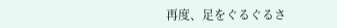再度、足をぐるぐるさ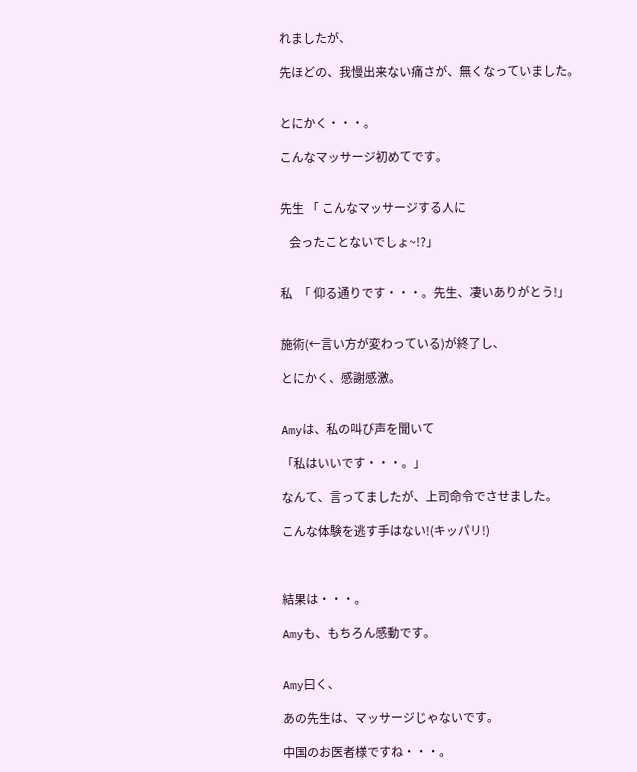れましたが、

先ほどの、我慢出来ない痛さが、無くなっていました。


とにかく・・・。

こんなマッサージ初めてです。


先生 「 こんなマッサージする人に

   会ったことないでしょ~!?」


私  「 仰る通りです・・・。先生、凄いありがとう!」


施術(←言い方が変わっている)が終了し、

とにかく、感謝感激。


Amyは、私の叫び声を聞いて

「私はいいです・・・。」

なんて、言ってましたが、上司命令でさせました。

こんな体験を逃す手はない!(キッパリ!)



結果は・・・。

Amyも、もちろん感動です。


Amy曰く、

あの先生は、マッサージじゃないです。

中国のお医者様ですね・・・。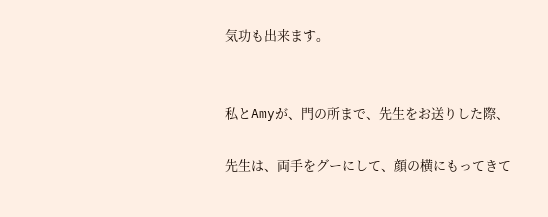気功も出来ます。


私とAmyが、門の所まで、先生をお送りした際、

先生は、両手をグーにして、顔の横にもってきて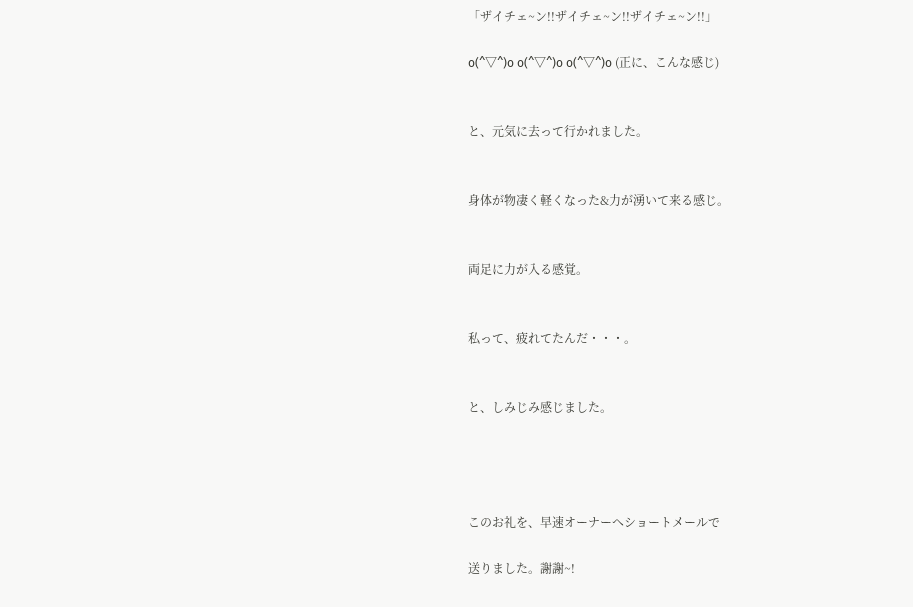「ザイチェ~ン!!ザイチェ~ン!!ザイチェ~ン!!」

o(^▽^)o o(^▽^)o o(^▽^)o (正に、こんな感じ)


と、元気に去って行かれました。


身体が物凄く軽くなった&力が湧いて来る感じ。


両足に力が入る感覚。


私って、疲れてたんだ・・・。


と、しみじみ感じました。




このお礼を、早速オーナーへショートメールで

送りました。謝謝~!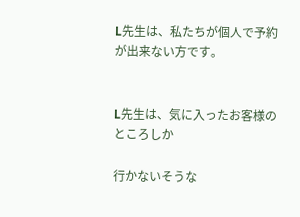L先生は、私たちが個人で予約が出来ない方です。


L先生は、気に入ったお客様のところしか

行かないそうな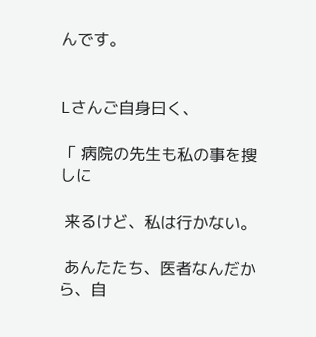んです。


Lさんご自身曰く、

「 病院の先生も私の事を搜しに

 来るけど、私は行かない。

 あんたたち、医者なんだから、自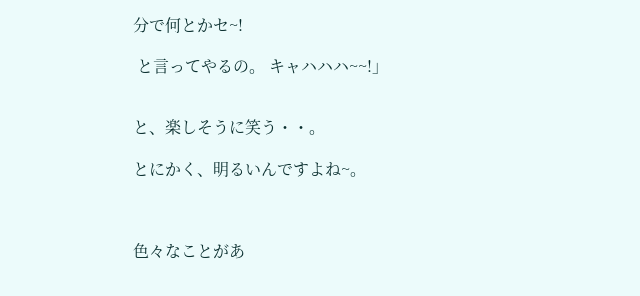分で何とかセ~!

 と言ってやるの。 キャハハハ~~!」


と、楽しそうに笑う・・。

とにかく、明るいんですよね~。



色々なことがあ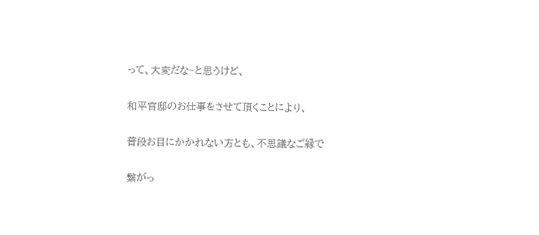って、大変だな~と思うけど、

和平官邸のお仕事をさせて頂くことにより、

普段お目にかかれない方とも、不思議なご縁で

繋がっ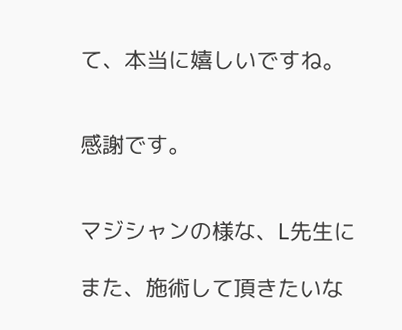て、本当に嬉しいですね。


感謝です。


マジシャンの様な、L先生に

また、施術して頂きたいな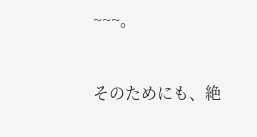~~~。


そのためにも、絶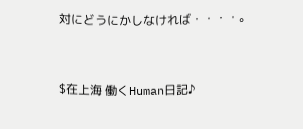対にどうにかしなければ・・・・。


$在上海 働くHuman日記♪